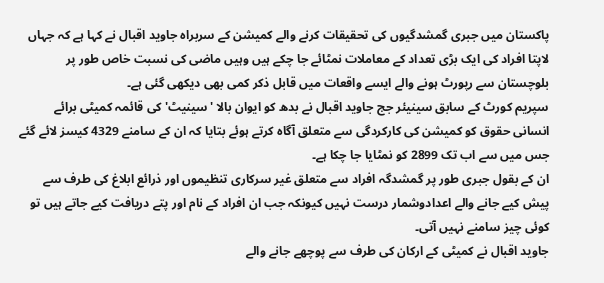پاکستان میں جبری گمشدگیوں کی تحقیقات کرنے والے کمیشن کے سربراہ جاوید اقبال نے کہا ہے کہ جہاں لاپتا افراد کی ایک بڑی تعداد کے معاملات نمٹائے جا چکے ہیں وہیں ماضی کی نسبت خاص طور پر بلوچستان سے رپورٹ ہونے والے ایسے واقعات میں قابل ذکر کمی بھی دیکھی گئی ہے۔
سپریم کورٹ کے سابق سینیئر جج جاوید اقبال نے بدھ کو ایوان بالا 'سینیٹ' کی قائمہ کمیٹی برائے انسانی حقوق کو کمیشن کی کارکردگی سے متعلق آگاہ کرتے ہوئے بتایا کہ ان کے سامنے 4329 کیسز لائے گئے جس میں سے اب تک 2899 کو نمٹایا جا چکا ہے۔
ان کے بقول جبری طور پر گمشدگہ افراد سے متعلق غیر سرکاری تنظیموں اور ذرائع ابلاغ کی طرف سے پیش کیے جانے والے اعدادوشمار درست نہیں کیونکہ جب ان افراد کے نام اور پتے دریافت کیے جاتے ہیں تو کوئی چیز سامنے نہیں آتی۔
جاوید اقبال نے کمیٹی کے ارکان کی طرف سے پوچھے جانے والے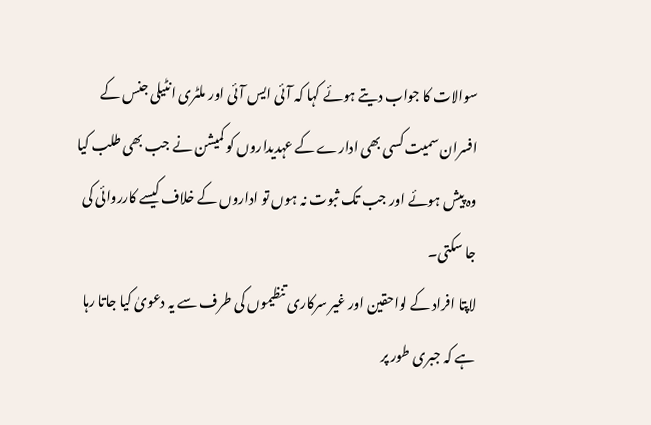سوالات کا جواب دیتے ہوئے کہا کہ آئی ایس آئی اور ملٹری انٹیلی جنس کے افسران سمیت کسی بھی ادارے کے عہدیداروں کو کمیشن نے جب بھی طلب کیا وہ پیش ہوئے اور جب تک ثبوت نہ ہوں تو اداروں کے خلاف کیسے کارروائی کی جا سکتی۔
لاپتا افراد کے لواحقین اور غیر سرکاری تنظیموں کی طرف سے یہ دعویٰ کیا جاتا رہا ہے کہ جبری طور پر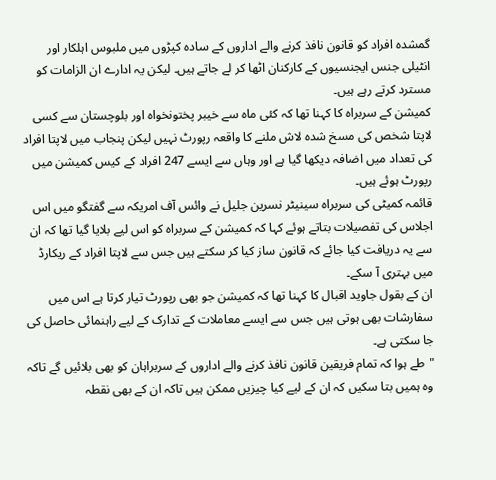گمشدہ افراد کو قانون نافذ کرنے والے اداروں کے سادہ کپڑوں میں ملبوس اہلکار اور انٹیلی جنس ایجنسیوں کے کارکنان اٹھا کر لے جاتے ہیں۔ لیکن یہ ادارے ان الزامات کو مسترد کرتے رہے ہیں۔
کمیشن کے سربراہ کا کہنا تھا کہ کئی ماہ سے خیبر پختونخواہ اور بلوچستان سے کسی لاپتا شخص کی مسخ شدہ لاش ملنے کا واقعہ رپورٹ نہیں لیکن پنجاب میں لاپتا افراد کی تعداد میں اضافہ دیکھا گیا ہے اور وہاں سے ایسے 247 افراد کے کیس کمیشن میں رپورٹ ہوئے ہیں۔
قائمہ کمیٹی کی سربراہ سینیٹر نسرین جلیل نے وائس آف امریکہ سے گفتگو میں اس اجلاس کی تفصیلات بتاتے ہوئے کہا کہ کمیشن کے سربراہ کو اس لیے بلایا گیا تھا کہ ان سے یہ دریافت کیا جائے کہ قانون ساز کیا کر سکتے ہیں جس سے لاپتا افراد کے ریکارڈ میں بہتری آ سکے۔
ان کے بقول جاوید اقبال کا کہنا تھا کہ کمیشن جو بھی رپورٹ تیار کرتا ہے اس میں سفارشات بھی ہوتی ہیں جس سے ایسے معاملات کے تدارک کے لیے راہنمائی حاصل کی جا سکتی ہے۔
"طے ہوا کہ تمام فریقین قانون نافذ کرنے والے اداروں کے سربراہان کو بھی بلائیں گے تاکہ وہ ہمیں بتا سکیں کہ ان کے لیے کیا چیزیں ممکن ہیں تاکہ ان کے بھی نقطہ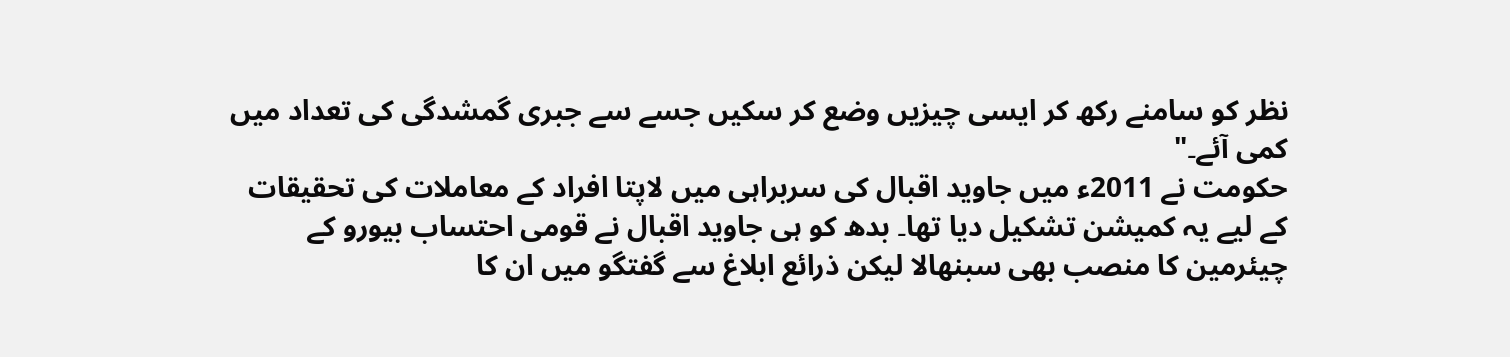نظر کو سامنے رکھ کر ایسی چیزیں وضع کر سکیں جسے سے جبری گمشدگی کی تعداد میں کمی آئے۔"
حکومت نے 2011ء میں جاوید اقبال کی سربراہی میں لاپتا افراد کے معاملات کی تحقیقات کے لیے یہ کمیشن تشکیل دیا تھا۔ بدھ کو ہی جاوید اقبال نے قومی احتساب بیورو کے چیئرمین کا منصب بھی سبنھالا لیکن ذرائع ابلاغ سے گفتگو میں ان کا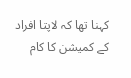کہنا تھا کہ لاپتا افراد کے کمیشن کا کام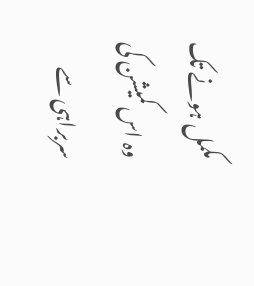مکمل ہونے تک وہ اس کمیشن کی سربراہی سے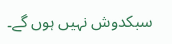سبکدوش نہیں ہوں گے۔